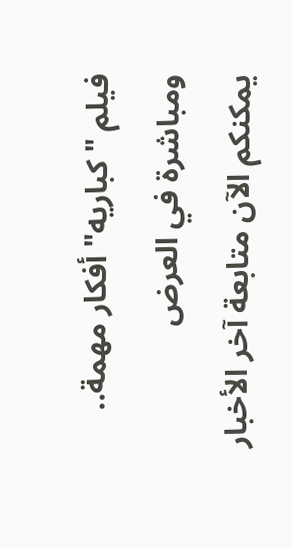فيلم "كباريه" أفكار مهمة.. ومباشرة في العرض
يمكنكم الآن متابعة آخر الأخبار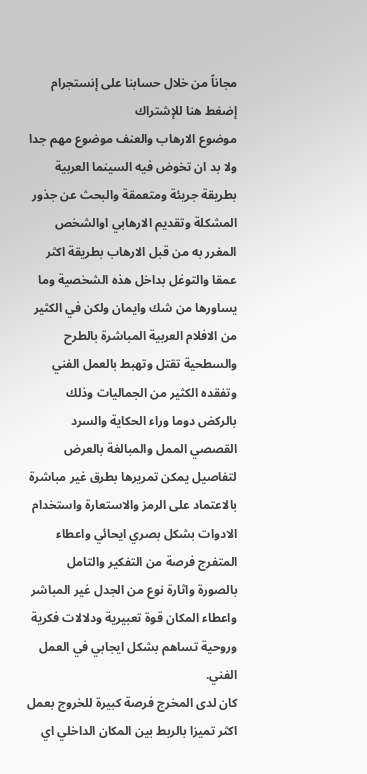مجاناً من خلال حسابنا على إنستجرام
إضغط هنا للإشتراك
موضوع الارهاب والعنف موضوع مهم جدا ولا بد ان تخوض فيه السينما العربية بطريقة جريئة ومتعمقة والبحث عن جذور المشكلة وتقديم الارهابي اوالشخص المغرر به من قبل الارهاب بطريقة اكثر عمقا والتوغل بداخل هذه الشخصية وما يساورها من شك وايمان ولكن في الكثير من الافلام العربية المباشرة بالطرح والسطحية تقتل وتهبط بالعمل الفني وتفقده الكثير من الجماليات وذلك بالركض دوما وراء الحكاية والسرد القصصي الممل والمبالغة بالعرض لتفاصيل يمكن تمريرها بطرق غير مباشرة بالاعتماد على الرمز والاستعارة واستخدام الادوات بشكل بصري ايحائي واعطاء المتفرج فرصة من التفكير والتامل بالصورة واثارة نوع من الجدل غير المباشر واعطاء المكان قوة تعبيرية ودلالات فكرية وروحية تساهم بشكل ايجابي في العمل الفني.
كان لدى المخرج فرصة كبيرة للخروج بعمل اكثر تميزا بالربط بين المكان الداخلي اي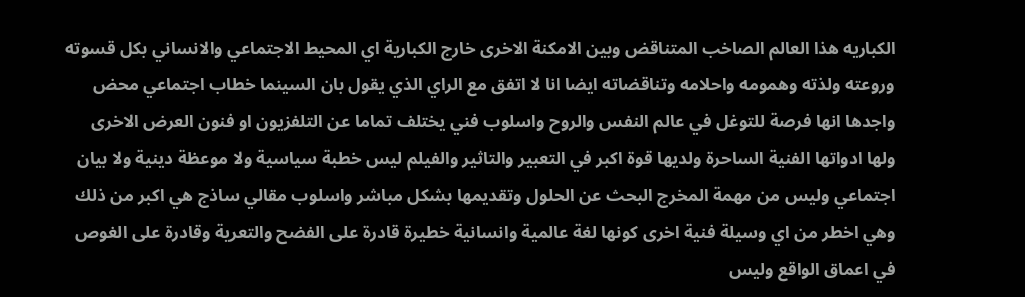الكباريه هذا العالم الصاخب المتناقض وبين الامكنة الاخرى خارج الكبارية اي المحيط الاجتماعي والانساني بكل قسوته وروعته ولذته وهمومه واحلامه وتناقضاته ايضا انا لا اتفق مع الراي الذي يقول بان السينما خطاب اجتماعي محض واجدها انها فرصة للتوغل في عالم النفس والروح واسلوب فني يختلف تماما عن التلفزيون او فنون العرض الاخرى ولها ادواتها الفنية الساحرة ولديها قوة اكبر في التعبير والتاثير والفيلم ليس خطبة سياسية ولا موعظة دينية ولا بيان اجتماعي وليس من مهمة المخرج البحث عن الحلول وتقديمها بشكل مباشر واسلوب مقالي ساذج هي اكبر من ذلك وهي اخطر من اي وسيلة فنية اخرى كونها لغة عالمية وانسانية خطيرة قادرة على الفضح والتعرية وقادرة على الغوص في اعماق الواقع وليس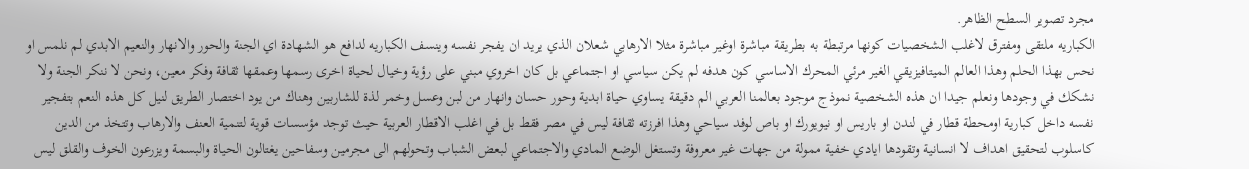مجرد تصوير السطح الظاهر.
الكباريه ملتقى ومفترق لاغلب الشخصيات كونها مرتبطة به بطريقة مباشرة اوغير مباشرة مثلا الارهابي شعلان الذي يريد ان يفجر نفسه وينسف الكباريه لدافع هو الشهادة اي الجنة والحور والانهار والنعيم الابدي لم نلمس او نحس بهذا الحلم وهذا العالم الميتافيزيقي الغير مرئي المحرك الاساسي كون هدفه لم يكن سياسي او اجتماعي بل كان اخروي مبني على رؤية وخيال لحياة اخرى رسمها وعمقها ثقافة وفكر معين، ونحن لا ننكر الجنة ولا نشكك في وجودها ونعلم جيدا ان هذه الشخصية نموذج موجود بعالمنا العربي الم دقيقة يساوي حياة ابدية وحور حسان وانهار من لبن وعسل وخمر لذة للشاربين وهناك من يود اختصار الطريق لنيل كل هذه النعم بتفجير نفسه داخل كبارية اومحطة قطار في لندن او باريس او نيويورك او باص لوفد سياحي وهذا افرزته ثقافة ليس في مصر فقط بل في اغلب الاقطار العربية حيث توجد مؤسسات قوية لتنمية العنف والارهاب وتتخذ من الدين كاسلوب لتحقيق اهداف لا انسانية وتقودها ايادي خفية ممولة من جهات غير معروفة وتستغل الوضع المادي والاجتماعي لبعض الشباب وتحولهم الى مجرمين وسفاحين يغتالون الحياة والبسمة ويزرعون الخوف والقلق ليس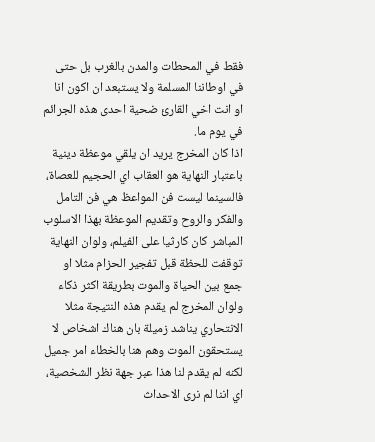فقط في المحطات والمدن بالغرب بل حتى في اوطاننا المسلمة ولا يستبعد ان اكون انا او انت اخي القارئ ضحية احدى هذه الجرائم في يوم ما.
اذا كان المخرج يريد ان يلقي موعظة دينية باعتبار النهاية هو العقاب اي الحجيم للعصاة، فالسينما ليست فن المواعظ هي فن التامل والفكر والروح وتقديم الموعظة بهذا الاسلوب المباشر كان كارثيا على الفيلم، ولوان النهاية توقفت للحظة قبل تفجير الحزام مثلا او جمع بين الحياة والموت بطريقة اكثر ذكاء ولوان المخرج لم يقدم هذه النتيجة مثلا الانتحاري يناشد زميلة بان هناك اشخاص لا يستحقون الموت وهم هنا بالخطاء امر جميل لكنه لم يقدم لنا هذا عبر جهة نظر الشخصية، اي اننا لم نرى الاحداث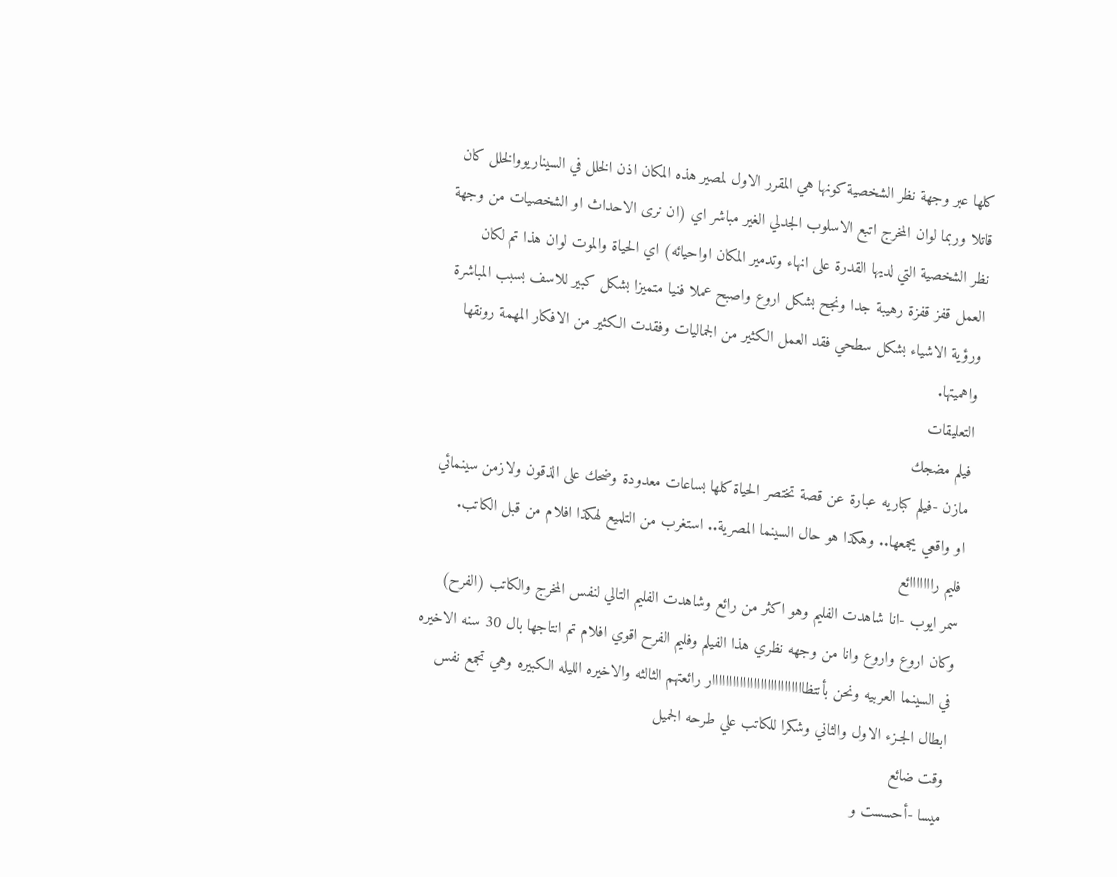كلها عبر وجهة نظر الشخصية كونها هي المقرر الاول لمصير هذه المكان اذن الخلل في السيناريووالخلل كان قاتلا وربما لوان المخرج اتبع الاسلوب الجدلي الغير مباشر اي (ان نرى الاحداث او الشخصيات من وجهة نظر الشخصية التي لديها القدرة على انهاء وتدمير المكان اواحيائه) اي الحياة والموت لوان هذا تم لكان العمل قفز قفزة رهيبة جدا ونجح بشكل اروع واصبح عملا فنيا متميزا بشكل كبير للاسف بسبب المباشرة ورؤية الاشياء بشكل سطحي فقد العمل الكثير من الجماليات وفقدت الكثير من الافكار المهمة رونقها واهميتها.
التعليقات
فيلم مضجك
مازن -فيلم كباريه عبارة عن قصة تختصر الحياة كلها بساعات معدودة وضحك على الذقون ولازمن سينمائي او واقعي يجمعها.. وهكذا هو حال السينما المصرية.. استغرب من التلميع لهكذا افلام من قبل الكاتب.
فليم رااااااائع
سمر ايوب -انا شاهدت الفليم وهو اكثر من رائع وشاهدت الفليم التالي لنفس المخرج والكاتب (الفرح) وكان اروع واروع وانا من وجهه نظري هذا الفيلم وفليم الفرح اقوي افلام تم انتاجها بال 30 سنه الاخيره في السينما العربيه ونحن بأنتظااااااااااااااااااااااااااار رائعتهم الثالثه والاخيره الليله الكبيره وهي تجمع نفس ابطال الجـزء الاول والثاني وشكرا للكاتب علي طرحه الجميل
وقت ضائع
ميسا -أحسست و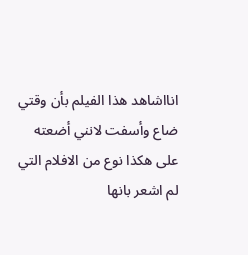انااشاهد هذا الفيلم بأن وقتي ضاع وأسفت لانني أضعته على هكذا نوع من الافلام التي لم اشعر بانها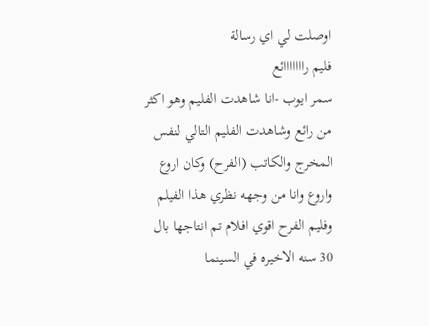اوصلت لي اي رسالة
فليم رااااااائع
سمر ايوب -انا شاهدت الفليم وهو اكثر من رائع وشاهدت الفليم التالي لنفس المخرج والكاتب (الفرح) وكان اروع واروع وانا من وجهه نظري هذا الفيلم وفليم الفرح اقوي افلام تم انتاجها بال 30 سنه الاخيره في السينما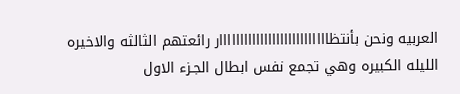العربيه ونحن بأنتظااااااااااااااااااااااااااار رائعتهم الثالثه والاخيره الليله الكبيره وهي تجمع نفس ابطال الجـزء الاول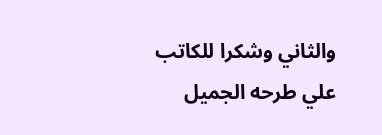والثاني وشكرا للكاتب علي طرحه الجميل